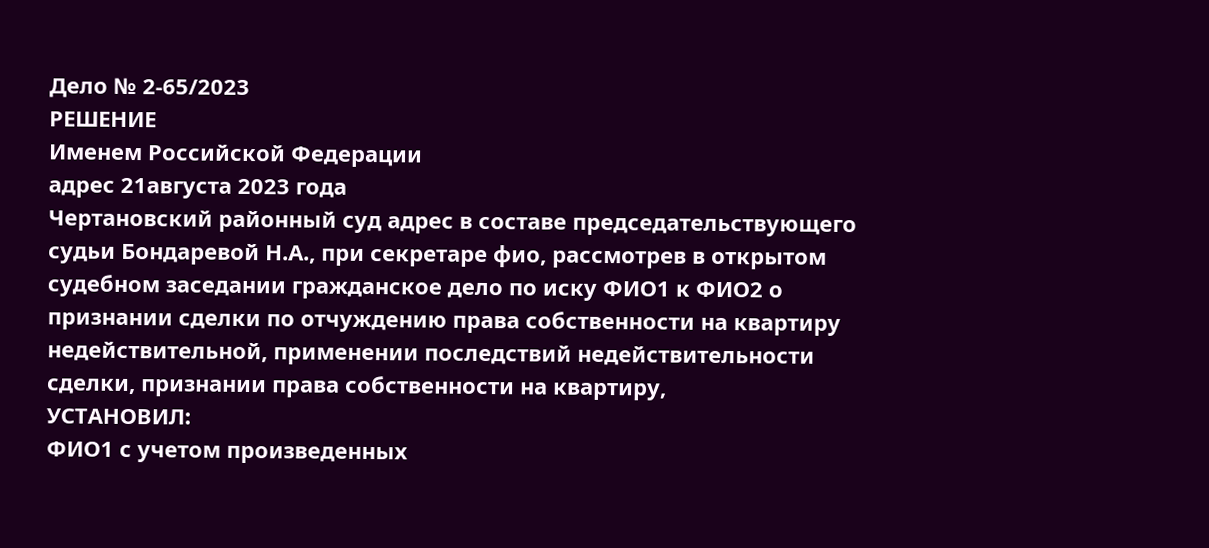Дело № 2-65/2023
РЕШЕНИЕ
Именем Российской Федерации
адрес 21августа 2023 года
Чертановский районный суд адрес в составе председательствующего судьи Бондаревой Н.А., при секретаре фио, рассмотрев в открытом судебном заседании гражданское дело по иску ФИО1 к ФИО2 о признании сделки по отчуждению права собственности на квартиру недействительной, применении последствий недействительности сделки, признании права собственности на квартиру,
УСТАНОВИЛ:
ФИО1 с учетом произведенных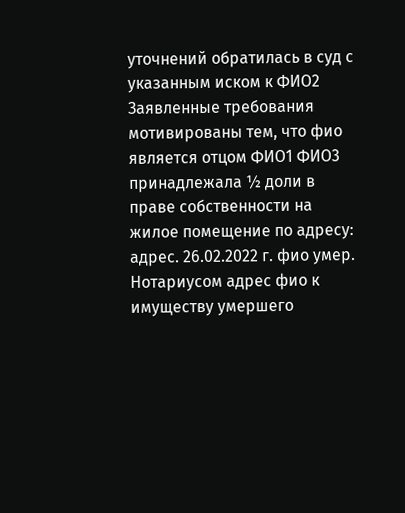уточнений обратилась в суд с указанным иском к ФИО2 Заявленные требования мотивированы тем, что фио является отцом ФИО1 ФИО3 принадлежала ½ доли в праве собственности на жилое помещение по адресу: адрес. 26.02.2022 г. фио умер. Нотариусом адрес фио к имуществу умершего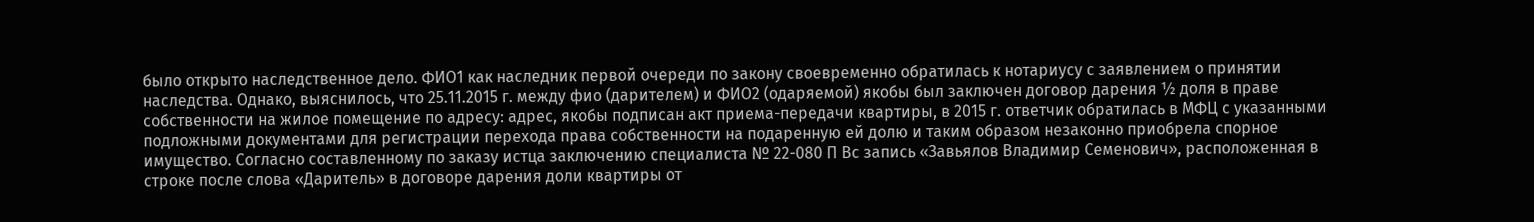было открыто наследственное дело. ФИО1 как наследник первой очереди по закону своевременно обратилась к нотариусу с заявлением о принятии наследства. Однако, выяснилось, что 25.11.2015 г. между фио (дарителем) и ФИО2 (одаряемой) якобы был заключен договор дарения ½ доля в праве собственности на жилое помещение по адресу: адрес, якобы подписан акт приема-передачи квартиры, в 2015 г. ответчик обратилась в МФЦ с указанными подложными документами для регистрации перехода права собственности на подаренную ей долю и таким образом незаконно приобрела спорное имущество. Согласно составленному по заказу истца заключению специалиста № 22-080 П Вс запись «Завьялов Владимир Семенович», расположенная в строке после слова «Даритель» в договоре дарения доли квартиры от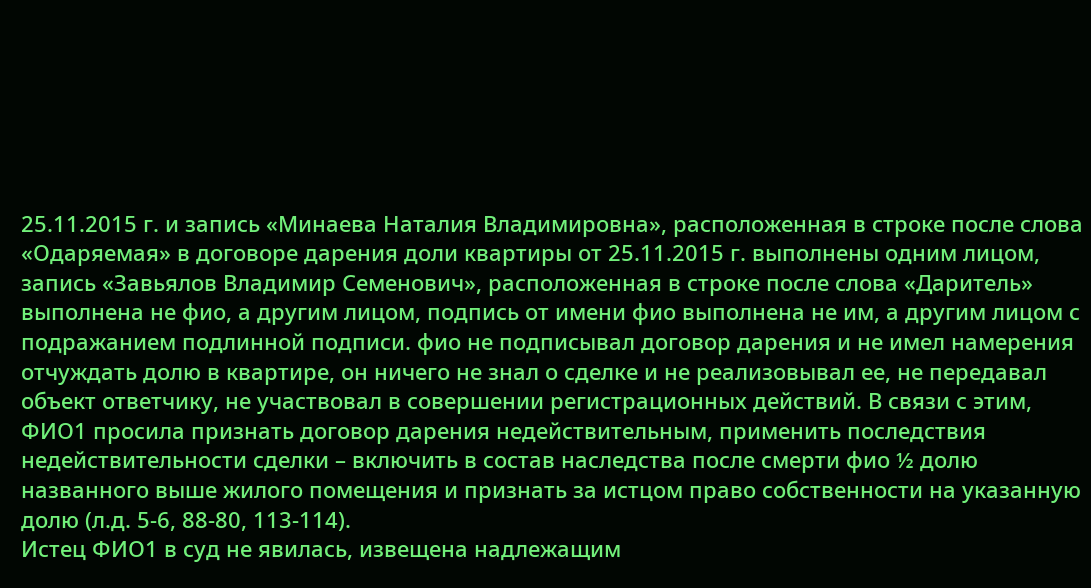25.11.2015 г. и запись «Минаева Наталия Владимировна», расположенная в строке после слова «Одаряемая» в договоре дарения доли квартиры от 25.11.2015 г. выполнены одним лицом, запись «Завьялов Владимир Семенович», расположенная в строке после слова «Даритель» выполнена не фио, а другим лицом, подпись от имени фио выполнена не им, а другим лицом с подражанием подлинной подписи. фио не подписывал договор дарения и не имел намерения отчуждать долю в квартире, он ничего не знал о сделке и не реализовывал ее, не передавал объект ответчику, не участвовал в совершении регистрационных действий. В связи с этим, ФИО1 просила признать договор дарения недействительным, применить последствия недействительности сделки – включить в состав наследства после смерти фио ½ долю названного выше жилого помещения и признать за истцом право собственности на указанную долю (л.д. 5-6, 88-80, 113-114).
Истец ФИО1 в суд не явилась, извещена надлежащим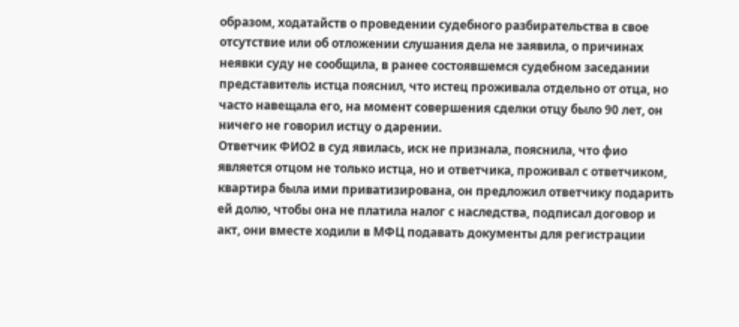образом, ходатайств о проведении судебного разбирательства в свое отсутствие или об отложении слушания дела не заявила, о причинах неявки суду не сообщила, в ранее состоявшемся судебном заседании представитель истца пояснил, что истец проживала отдельно от отца, но часто навещала его, на момент совершения сделки отцу было 90 лет, он ничего не говорил истцу о дарении.
Ответчик ФИО2 в суд явилась, иск не признала, пояснила, что фио является отцом не только истца, но и ответчика, проживал с ответчиком, квартира была ими приватизирована, он предложил ответчику подарить ей долю, чтобы она не платила налог с наследства, подписал договор и акт, они вместе ходили в МФЦ подавать документы для регистрации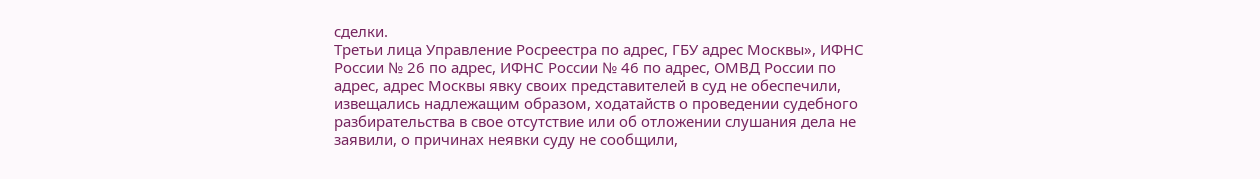сделки.
Третьи лица Управление Росреестра по адрес, ГБУ адрес Москвы», ИФНС России № 26 по адрес, ИФНС России № 46 по адрес, ОМВД России по адрес, адрес Москвы явку своих представителей в суд не обеспечили, извещались надлежащим образом, ходатайств о проведении судебного разбирательства в свое отсутствие или об отложении слушания дела не заявили, о причинах неявки суду не сообщили,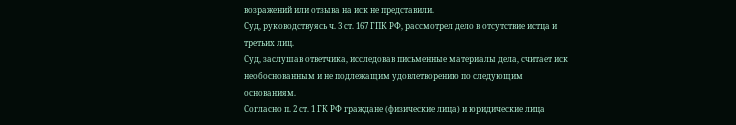возражений или отзыва на иск не представили.
Суд, руководствуясь ч. 3 ст. 167 ГПК РФ, рассмотрел дело в отсутствие истца и третьих лиц.
Суд, заслушав ответчика, исследовав письменные материалы дела, считает иск необоснованным и не подлежащим удовлетворению по следующим основаниям.
Согласно п. 2 ст. 1 ГК РФ граждане (физические лица) и юридические лица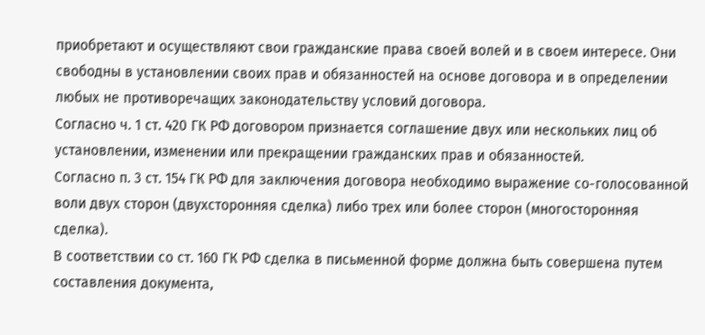приобретают и осуществляют свои гражданские права своей волей и в своем интересе. Они свободны в установлении своих прав и обязанностей на основе договора и в определении любых не противоречащих законодательству условий договора.
Согласно ч. 1 ст. 420 ГК РФ договором признается соглашение двух или нескольких лиц об установлении, изменении или прекращении гражданских прав и обязанностей.
Согласно п. 3 ст. 154 ГК РФ для заключения договора необходимо выражение со-голосованной воли двух сторон (двухсторонняя сделка) либо трех или более сторон (многосторонняя сделка).
В соответствии со ст. 160 ГК РФ сделка в письменной форме должна быть совершена путем составления документа,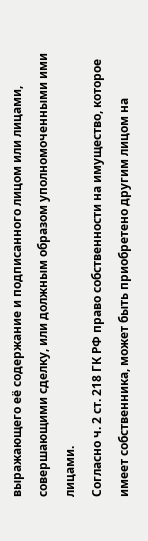выражающего её содержание и подписанного лицом или лицами, совершающими сделку, или должным образом уполномоченными ими лицами.
Согласно ч. 2 ст. 218 ГК РФ право собственности на имущество, которое имеет собственника, может быть приобретено другим лицом на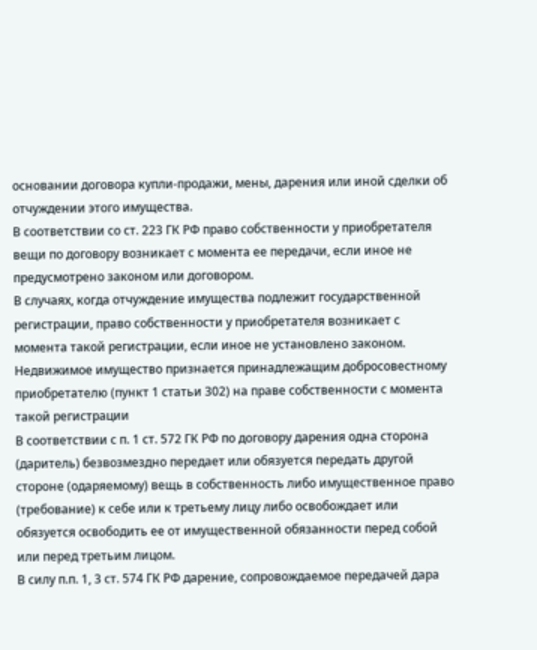основании договора купли-продажи, мены, дарения или иной сделки об отчуждении этого имущества.
В соответствии со ст. 223 ГК РФ право собственности у приобретателя вещи по договору возникает с момента ее передачи, если иное не предусмотрено законом или договором.
В случаях, когда отчуждение имущества подлежит государственной регистрации, право собственности у приобретателя возникает с момента такой регистрации, если иное не установлено законом.
Недвижимое имущество признается принадлежащим добросовестному приобретателю (пункт 1 статьи 302) на праве собственности с момента такой регистрации
В соответствии с п. 1 ст. 572 ГК РФ по договору дарения одна сторона (даритель) безвозмездно передает или обязуется передать другой стороне (одаряемому) вещь в собственность либо имущественное право (требование) к себе или к третьему лицу либо освобождает или обязуется освободить ее от имущественной обязанности перед собой или перед третьим лицом.
В силу п.п. 1, 3 ст. 574 ГК РФ дарение, сопровождаемое передачей дара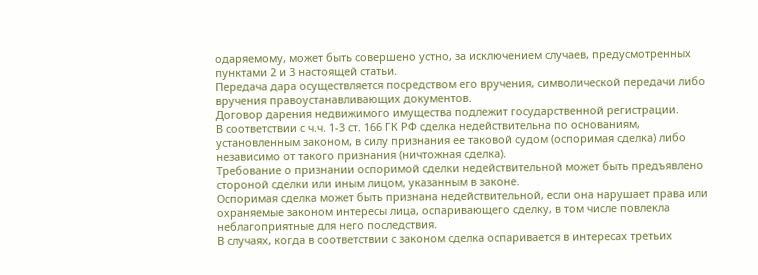одаряемому, может быть совершено устно, за исключением случаев, предусмотренных пунктами 2 и 3 настоящей статьи.
Передача дара осуществляется посредством его вручения, символической передачи либо вручения правоустанавливающих документов.
Договор дарения недвижимого имущества подлежит государственной регистрации.
В соответствии с ч.ч. 1-3 ст. 166 ГК РФ сделка недействительна по основаниям, установленным законом, в силу признания ее таковой судом (оспоримая сделка) либо независимо от такого признания (ничтожная сделка).
Требование о признании оспоримой сделки недействительной может быть предъявлено стороной сделки или иным лицом, указанным в законе.
Оспоримая сделка может быть признана недействительной, если она нарушает права или охраняемые законом интересы лица, оспаривающего сделку, в том числе повлекла неблагоприятные для него последствия.
В случаях, когда в соответствии с законом сделка оспаривается в интересах третьих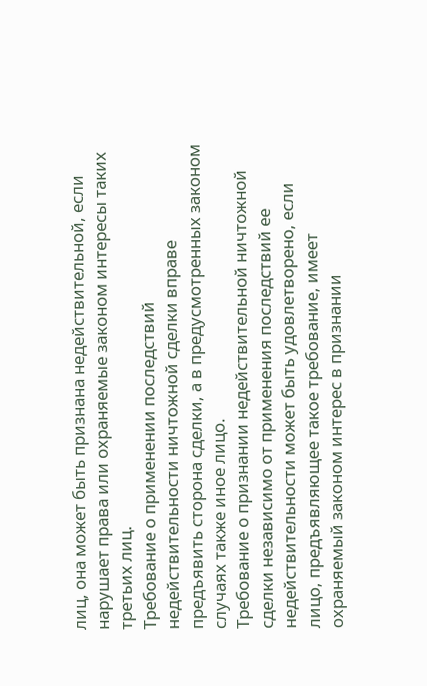лиц, она может быть признана недействительной, если нарушает права или охраняемые законом интересы таких третьих лиц.
Требование о применении последствий недействительности ничтожной сделки вправе предъявить сторона сделки, а в предусмотренных законом случаях также иное лицо.
Требование о признании недействительной ничтожной сделки независимо от применения последствий ее недействительности может быть удовлетворено, если лицо, предъявляющее такое требование, имеет охраняемый законом интерес в признании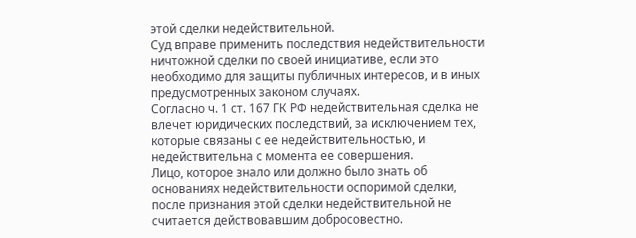этой сделки недействительной.
Суд вправе применить последствия недействительности ничтожной сделки по своей инициативе, если это необходимо для защиты публичных интересов, и в иных предусмотренных законом случаях.
Согласно ч. 1 ст. 167 ГК РФ недействительная сделка не влечет юридических последствий, за исключением тех, которые связаны с ее недействительностью, и недействительна с момента ее совершения.
Лицо, которое знало или должно было знать об основаниях недействительности оспоримой сделки, после признания этой сделки недействительной не считается действовавшим добросовестно.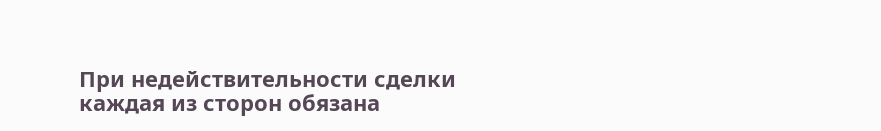При недействительности сделки каждая из сторон обязана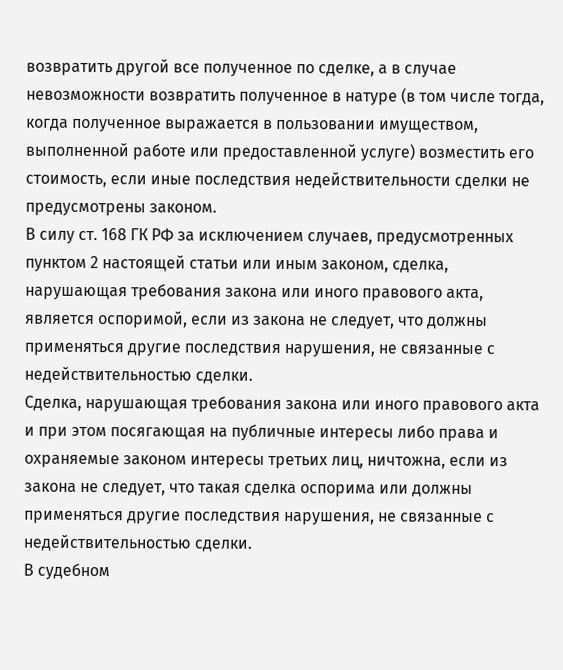возвратить другой все полученное по сделке, а в случае невозможности возвратить полученное в натуре (в том числе тогда, когда полученное выражается в пользовании имуществом, выполненной работе или предоставленной услуге) возместить его стоимость, если иные последствия недействительности сделки не предусмотрены законом.
В силу ст. 168 ГК РФ за исключением случаев, предусмотренных пунктом 2 настоящей статьи или иным законом, сделка, нарушающая требования закона или иного правового акта, является оспоримой, если из закона не следует, что должны применяться другие последствия нарушения, не связанные с недействительностью сделки.
Сделка, нарушающая требования закона или иного правового акта и при этом посягающая на публичные интересы либо права и охраняемые законом интересы третьих лиц, ничтожна, если из закона не следует, что такая сделка оспорима или должны применяться другие последствия нарушения, не связанные с недействительностью сделки.
В судебном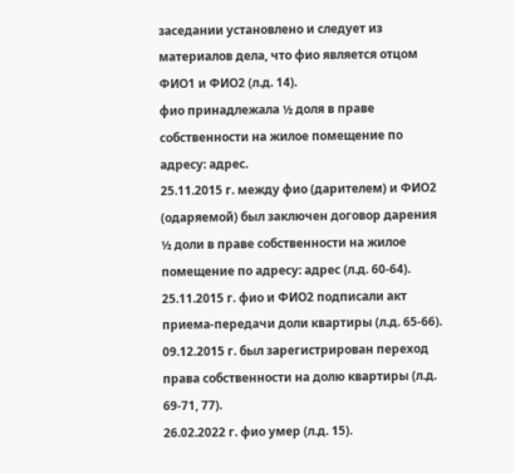заседании установлено и следует из материалов дела, что фио является отцом ФИО1 и ФИО2 (л.д. 14).
фио принадлежала ½ доля в праве собственности на жилое помещение по адресу: адрес.
25.11.2015 г. между фио (дарителем) и ФИО2 (одаряемой) был заключен договор дарения ½ доли в праве собственности на жилое помещение по адресу: адрес (л.д. 60-64).
25.11.2015 г. фио и ФИО2 подписали акт приема-передачи доли квартиры (л.д. 65-66).
09.12.2015 г. был зарегистрирован переход права собственности на долю квартиры (л.д. 69-71, 77).
26.02.2022 г. фио умер (л.д. 15).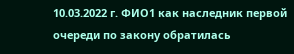10.03.2022 г. ФИО1 как наследник первой очереди по закону обратилась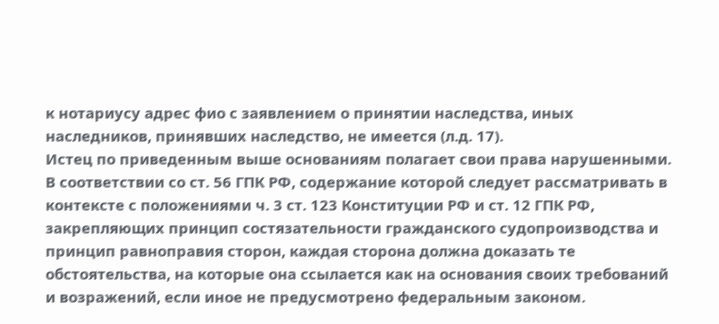к нотариусу адрес фио с заявлением о принятии наследства, иных наследников, принявших наследство, не имеется (л.д. 17).
Истец по приведенным выше основаниям полагает свои права нарушенными.
В соответствии со ст. 56 ГПК РФ, содержание которой следует рассматривать в контексте с положениями ч. 3 ст. 123 Конституции РФ и ст. 12 ГПК РФ, закрепляющих принцип состязательности гражданского судопроизводства и принцип равноправия сторон, каждая сторона должна доказать те обстоятельства, на которые она ссылается как на основания своих требований и возражений, если иное не предусмотрено федеральным законом.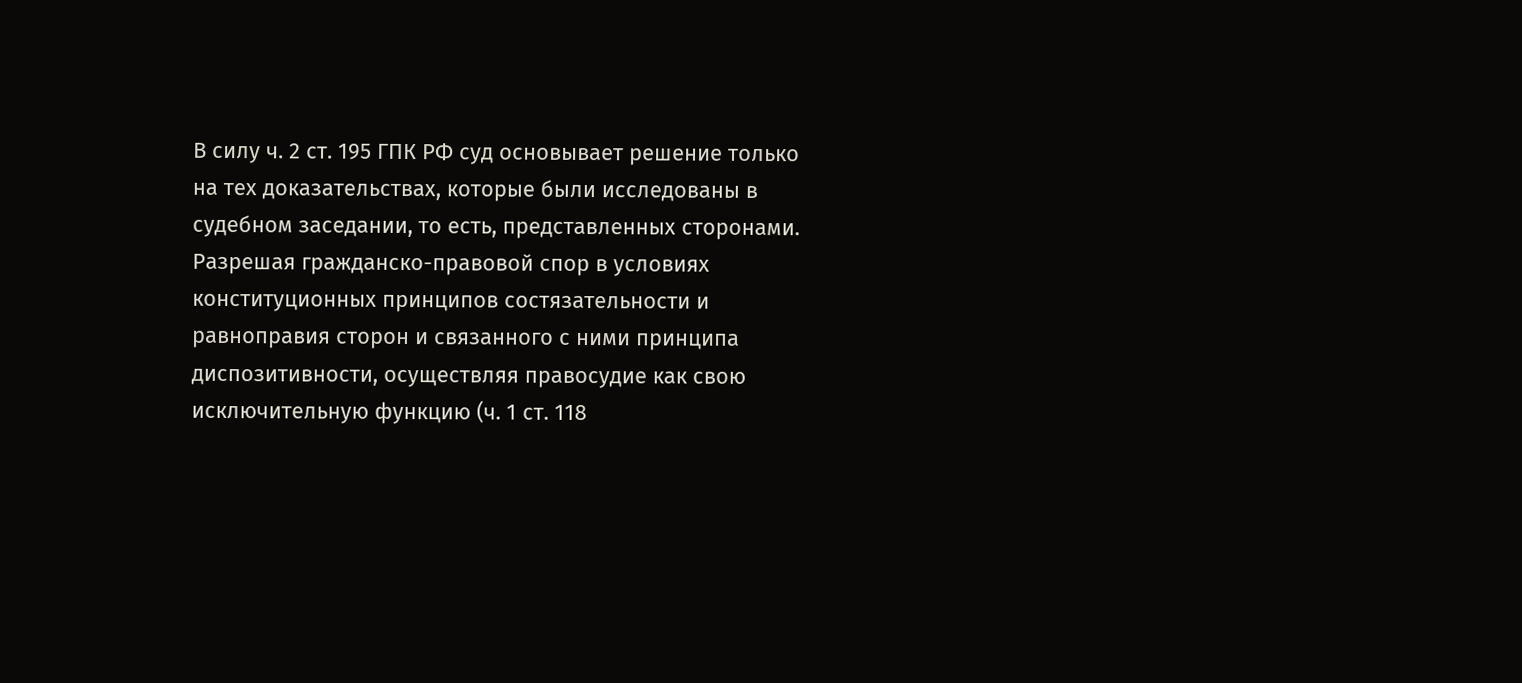В силу ч. 2 ст. 195 ГПК РФ суд основывает решение только на тех доказательствах, которые были исследованы в судебном заседании, то есть, представленных сторонами. Разрешая гражданско-правовой спор в условиях конституционных принципов состязательности и равноправия сторон и связанного с ними принципа диспозитивности, осуществляя правосудие как свою исключительную функцию (ч. 1 ст. 118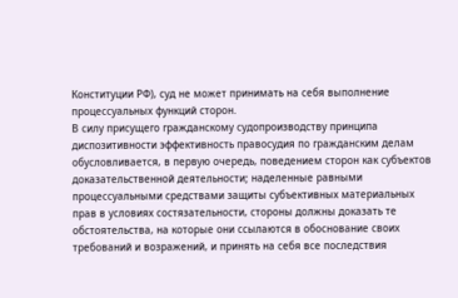Конституции РФ), суд не может принимать на себя выполнение процессуальных функций сторон.
В силу присущего гражданскому судопроизводству принципа диспозитивности эффективность правосудия по гражданским делам обусловливается, в первую очередь, поведением сторон как субъектов доказательственной деятельности; наделенные равными процессуальными средствами защиты субъективных материальных прав в условиях состязательности, стороны должны доказать те обстоятельства, на которые они ссылаются в обоснование своих требований и возражений, и принять на себя все последствия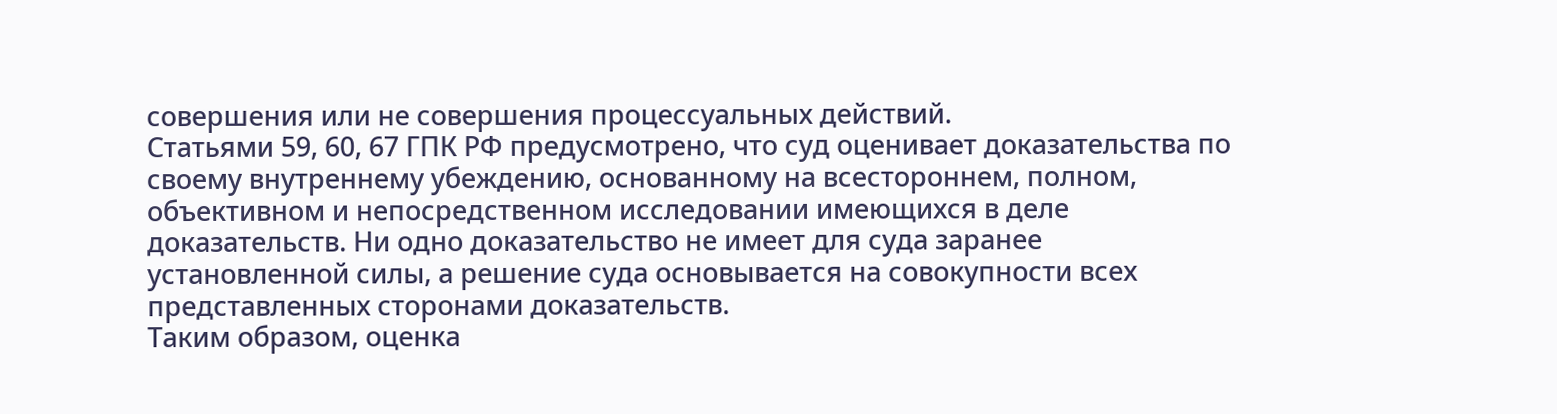совершения или не совершения процессуальных действий.
Статьями 59, 60, 67 ГПК РФ предусмотрено, что суд оценивает доказательства по своему внутреннему убеждению, основанному на всестороннем, полном, объективном и непосредственном исследовании имеющихся в деле доказательств. Ни одно доказательство не имеет для суда заранее установленной силы, а решение суда основывается на совокупности всех представленных сторонами доказательств.
Таким образом, оценка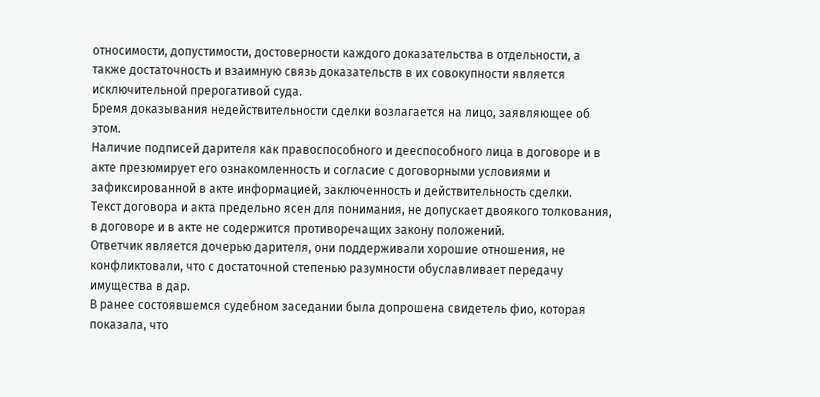относимости, допустимости, достоверности каждого доказательства в отдельности, а также достаточность и взаимную связь доказательств в их совокупности является исключительной прерогативой суда.
Бремя доказывания недействительности сделки возлагается на лицо, заявляющее об этом.
Наличие подписей дарителя как правоспособного и дееспособного лица в договоре и в акте презюмирует его ознакомленность и согласие с договорными условиями и зафиксированной в акте информацией, заключенность и действительность сделки.
Текст договора и акта предельно ясен для понимания, не допускает двоякого толкования, в договоре и в акте не содержится противоречащих закону положений.
Ответчик является дочерью дарителя, они поддерживали хорошие отношения, не конфликтовали, что с достаточной степенью разумности обуславливает передачу имущества в дар.
В ранее состоявшемся судебном заседании была допрошена свидетель фио, которая показала, что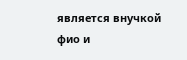является внучкой фио и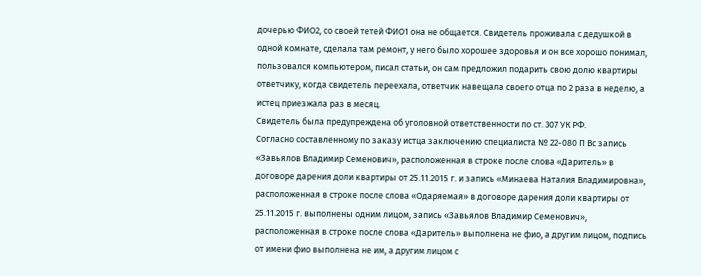дочерью ФИО2, со своей тетей ФИО1 она не общается. Свидетель проживала с дедушкой в одной комнате, сделала там ремонт, у него было хорошее здоровья и он все хорошо понимал, пользовался компьютером, писал статьи, он сам предложил подарить свою долю квартиры ответчику, когда свидетель переехала, ответчик навещала своего отца по 2 раза в неделю, а истец приезжала раз в месяц.
Свидетель была предупреждена об уголовной ответственности по ст. 307 УК РФ.
Согласно составленному по заказу истца заключению специалиста № 22-080 П Вс запись «Завьялов Владимир Семенович», расположенная в строке после слова «Даритель» в договоре дарения доли квартиры от 25.11.2015 г. и запись «Минаева Наталия Владимировна», расположенная в строке после слова «Одаряемая» в договоре дарения доли квартиры от 25.11.2015 г. выполнены одним лицом, запись «Завьялов Владимир Семенович», расположенная в строке после слова «Даритель» выполнена не фио, а другим лицом, подпись от имени фио выполнена не им, а другим лицом с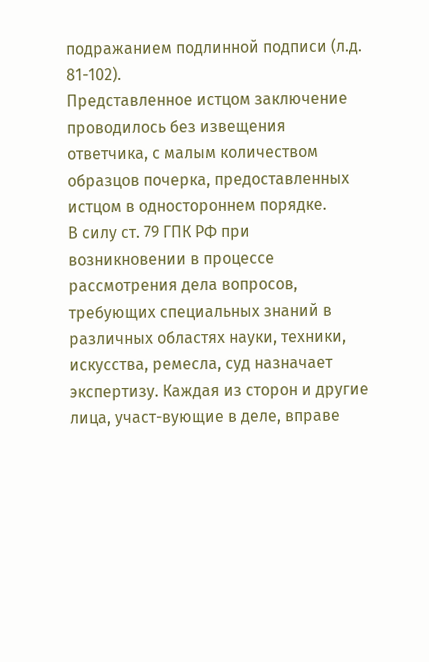подражанием подлинной подписи (л.д. 81-102).
Представленное истцом заключение проводилось без извещения ответчика, с малым количеством образцов почерка, предоставленных истцом в одностороннем порядке.
В силу ст. 79 ГПК РФ при возникновении в процессе рассмотрения дела вопросов, требующих специальных знаний в различных областях науки, техники, искусства, ремесла, суд назначает экспертизу. Каждая из сторон и другие лица, участ-вующие в деле, вправе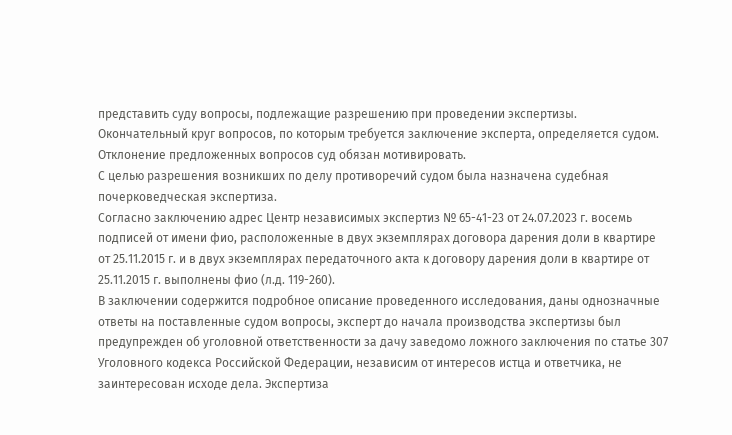представить суду вопросы, подлежащие разрешению при проведении экспертизы. Окончательный круг вопросов, по которым требуется заключение эксперта, определяется судом. Отклонение предложенных вопросов суд обязан мотивировать.
С целью разрешения возникших по делу противоречий судом была назначена судебная почерковедческая экспертиза.
Согласно заключению адрес Центр независимых экспертиз № 65-41-23 от 24.07.2023 г. восемь подписей от имени фио, расположенные в двух экземплярах договора дарения доли в квартире от 25.11.2015 г. и в двух экземплярах передаточного акта к договору дарения доли в квартире от 25.11.2015 г. выполнены фио (л.д. 119-260).
В заключении содержится подробное описание проведенного исследования, даны однозначные ответы на поставленные судом вопросы, эксперт до начала производства экспертизы был предупрежден об уголовной ответственности за дачу заведомо ложного заключения по статье 307 Уголовного кодекса Российской Федерации, независим от интересов истца и ответчика, не заинтересован исходе дела. Экспертиза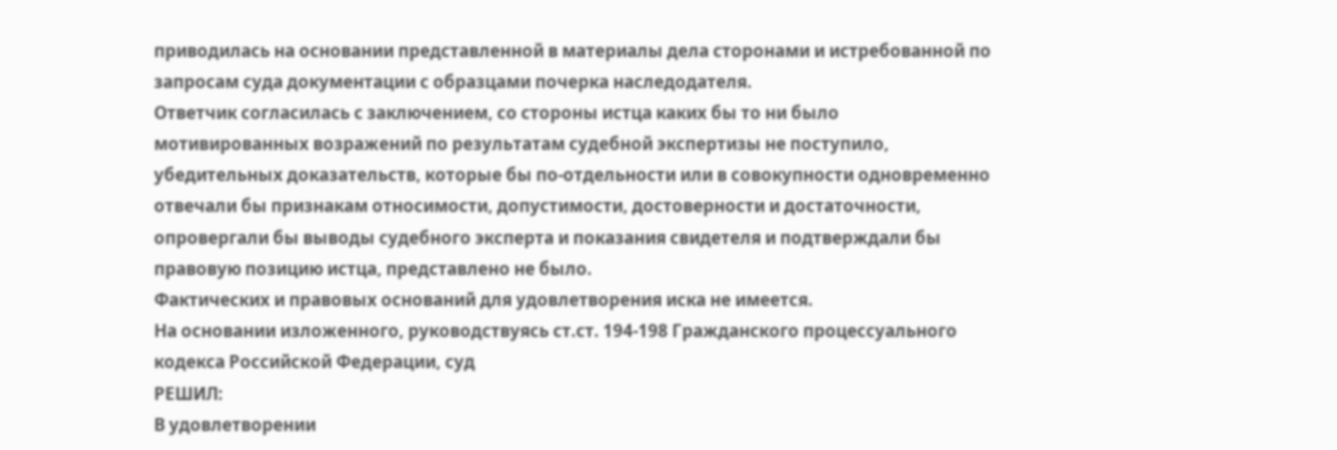приводилась на основании представленной в материалы дела сторонами и истребованной по запросам суда документации с образцами почерка наследодателя.
Ответчик согласилась с заключением, со стороны истца каких бы то ни было мотивированных возражений по результатам судебной экспертизы не поступило, убедительных доказательств, которые бы по-отдельности или в совокупности одновременно отвечали бы признакам относимости, допустимости, достоверности и достаточности, опровергали бы выводы судебного эксперта и показания свидетеля и подтверждали бы правовую позицию истца, представлено не было.
Фактических и правовых оснований для удовлетворения иска не имеется.
На основании изложенного, руководствуясь ст.ст. 194-198 Гражданского процессуального кодекса Российской Федерации, суд
РЕШИЛ:
В удовлетворении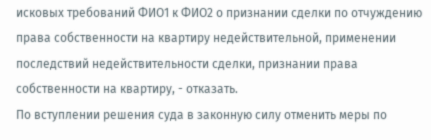исковых требований ФИО1 к ФИО2 о признании сделки по отчуждению права собственности на квартиру недействительной, применении последствий недействительности сделки, признании права собственности на квартиру, - отказать.
По вступлении решения суда в законную силу отменить меры по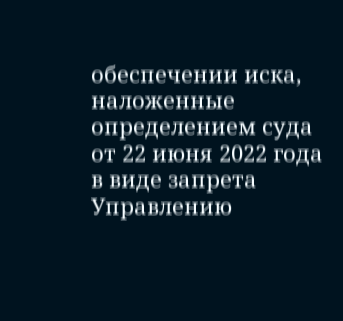обеспечении иска, наложенные определением суда от 22 июня 2022 года в виде запрета Управлению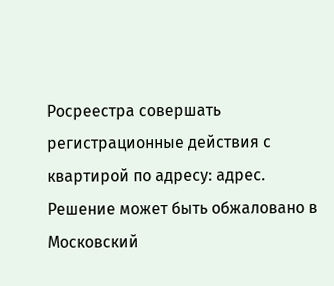Росреестра совершать регистрационные действия с квартирой по адресу: адрес.
Решение может быть обжаловано в Московский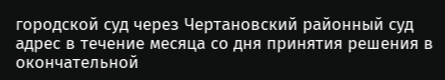городской суд через Чертановский районный суд адрес в течение месяца со дня принятия решения в окончательной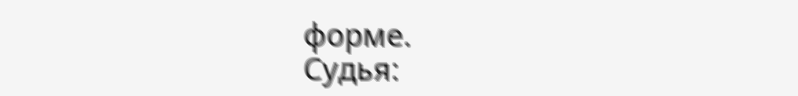форме.
Судья: